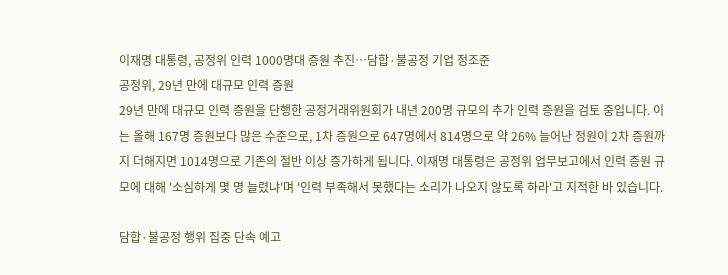이재명 대통령, 공정위 인력 1000명대 증원 추진…담합·불공정 기업 정조준
공정위, 29년 만에 대규모 인력 증원
29년 만에 대규모 인력 증원을 단행한 공정거래위원회가 내년 200명 규모의 추가 인력 증원을 검토 중입니다. 이는 올해 167명 증원보다 많은 수준으로, 1차 증원으로 647명에서 814명으로 약 26% 늘어난 정원이 2차 증원까지 더해지면 1014명으로 기존의 절반 이상 증가하게 됩니다. 이재명 대통령은 공정위 업무보고에서 인력 증원 규모에 대해 '소심하게 몇 명 늘렸냐'며 '인력 부족해서 못했다는 소리가 나오지 않도록 하라'고 지적한 바 있습니다.

담합·불공정 행위 집중 단속 예고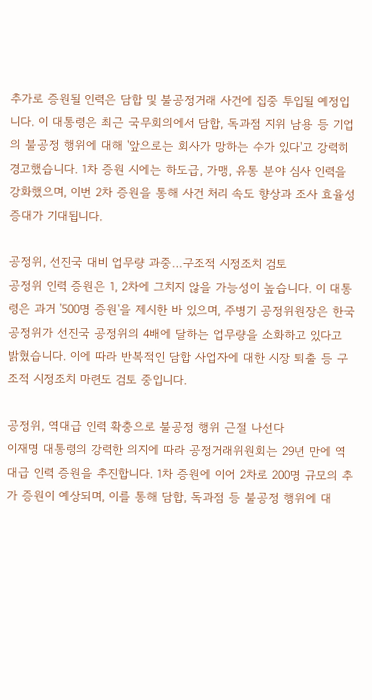추가로 증원될 인력은 담합 및 불공정거래 사건에 집중 투입될 예정입니다. 이 대통령은 최근 국무회의에서 담합, 독과점 지위 남용 등 기업의 불공정 행위에 대해 '앞으로는 회사가 망하는 수가 있다'고 강력히 경고했습니다. 1차 증원 시에는 하도급, 가맹, 유통 분야 심사 인력을 강화했으며, 이번 2차 증원을 통해 사건 처리 속도 향상과 조사 효율성 증대가 기대됩니다.

공정위, 선진국 대비 업무량 과중…구조적 시정조치 검토
공정위 인력 증원은 1, 2차에 그치지 않을 가능성이 높습니다. 이 대통령은 과거 '500명 증원'을 제시한 바 있으며, 주병기 공정위원장은 한국 공정위가 선진국 공정위의 4배에 달하는 업무량을 소화하고 있다고 밝혔습니다. 이에 따라 반복적인 담합 사업자에 대한 시장 퇴출 등 구조적 시정조치 마련도 검토 중입니다.

공정위, 역대급 인력 확충으로 불공정 행위 근절 나선다
이재명 대통령의 강력한 의지에 따라 공정거래위원회는 29년 만에 역대급 인력 증원을 추진합니다. 1차 증원에 이어 2차로 200명 규모의 추가 증원이 예상되며, 이를 통해 담합, 독과점 등 불공정 행위에 대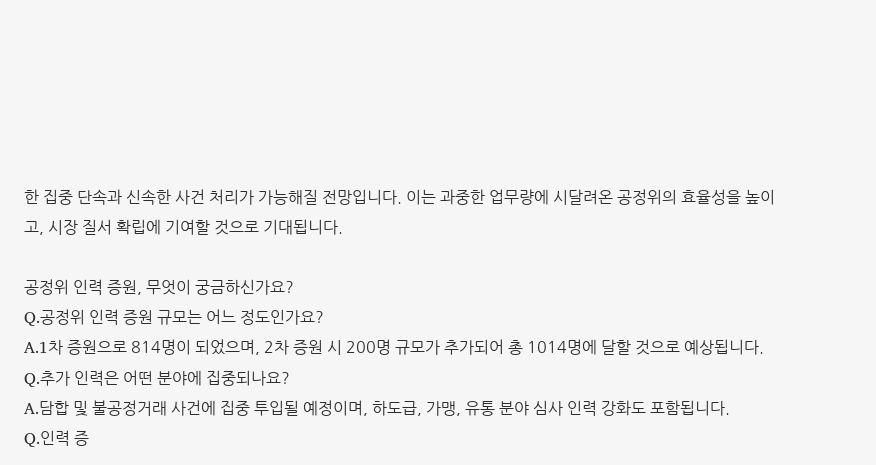한 집중 단속과 신속한 사건 처리가 가능해질 전망입니다. 이는 과중한 업무량에 시달려온 공정위의 효율성을 높이고, 시장 질서 확립에 기여할 것으로 기대됩니다.

공정위 인력 증원, 무엇이 궁금하신가요?
Q.공정위 인력 증원 규모는 어느 정도인가요?
A.1차 증원으로 814명이 되었으며, 2차 증원 시 200명 규모가 추가되어 총 1014명에 달할 것으로 예상됩니다.
Q.추가 인력은 어떤 분야에 집중되나요?
A.담합 및 불공정거래 사건에 집중 투입될 예정이며, 하도급, 가맹, 유통 분야 심사 인력 강화도 포함됩니다.
Q.인력 증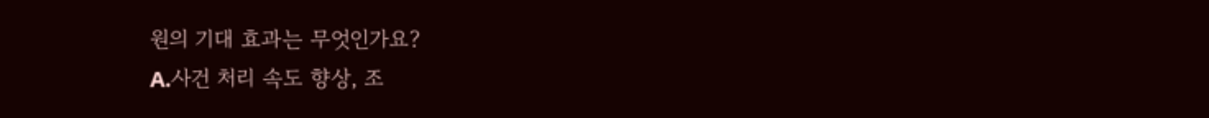원의 기대 효과는 무엇인가요?
A.사건 처리 속도 향상, 조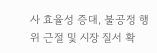사 효율성 증대, 불공정 행위 근절 및 시장 질서 확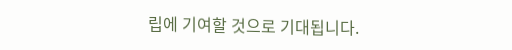립에 기여할 것으로 기대됩니다.